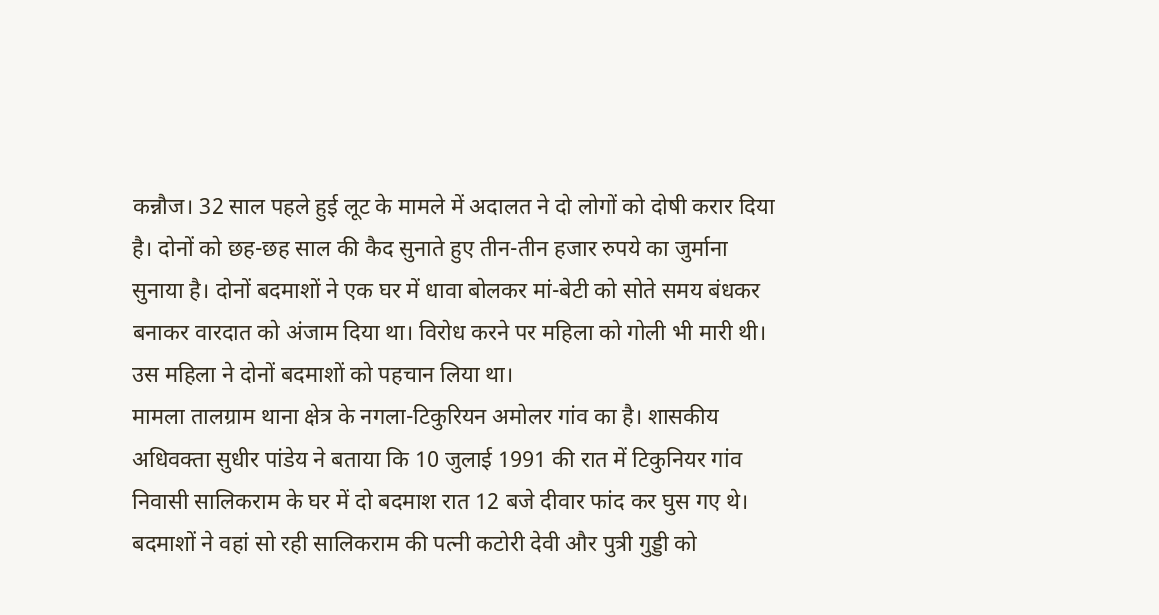कन्नौज। 32 साल पहले हुई लूट के मामले में अदालत ने दो लोगों को दोषी करार दिया है। दोनों को छह-छह साल की कैद सुनाते हुए तीन-तीन हजार रुपये का जुर्माना सुनाया है। दोनों बदमाशों ने एक घर में धावा बोलकर मां-बेटी को सोते समय बंधकर बनाकर वारदात को अंजाम दिया था। विरोध करने पर महिला को गोली भी मारी थी। उस महिला ने दोनों बदमाशों को पहचान लिया था।
मामला तालग्राम थाना क्षेत्र के नगला-टिकुरियन अमोलर गांव का है। शासकीय अधिवक्ता सुधीर पांडेय ने बताया कि 10 जुलाई 1991 की रात में टिकुनियर गांव निवासी सालिकराम के घर में दो बदमाश रात 12 बजे दीवार फांद कर घुस गए थे। बदमाशों ने वहां सो रही सालिकराम की पत्नी कटोरी देवी और पुत्री गुड्डी को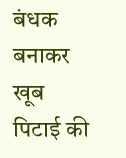बंधक बनाकर खूब पिटाई की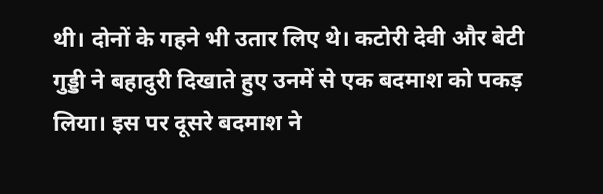थी। दोनों के गहने भी उतार लिए थे। कटोरी देवी और बेटी गुड्डी ने बहादुरी दिखाते हुए उनमें से एक बदमाश को पकड़ लिया। इस पर दूसरे बदमाश ने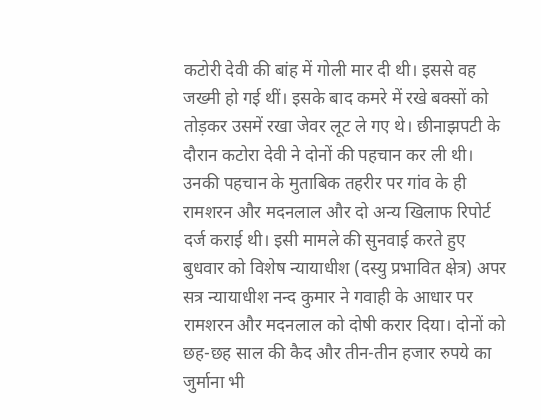कटोरी देवी की बांह में गोली मार दी थी। इससे वह जख्मी हो गई थीं। इसके बाद कमरे में रखे बक्सों को तोड़कर उसमें रखा जेवर लूट ले गए थे। छीनाझपटी के दौरान कटोरा देवी ने दोनों की पहचान कर ली थी। उनकी पहचान के मुताबिक तहरीर पर गांव के ही रामशरन और मदनलाल और दो अन्य खिलाफ रिपोर्ट दर्ज कराई थी। इसी मामले की सुनवाई करते हुए बुधवार को विशेष न्यायाधीश (दस्यु प्रभावित क्षेत्र) अपर सत्र न्यायाधीश नन्द कुमार ने गवाही के आधार पर रामशरन और मदनलाल को दोषी करार दिया। दोनों को छह-छह साल की कैद और तीन-तीन हजार रुपये का जुर्माना भी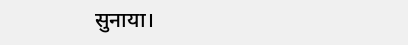सुनाया।